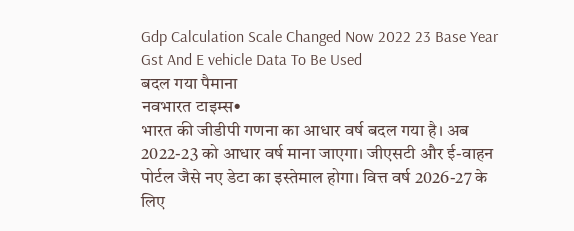Gdp Calculation Scale Changed Now 2022 23 Base Year Gst And E vehicle Data To Be Used
बदल गया पैमाना
नवभारत टाइम्स•
भारत की जीडीपी गणना का आधार वर्ष बदल गया है। अब 2022-23 को आधार वर्ष माना जाएगा। जीएसटी और ई-वाहन पोर्टल जैसे नए डेटा का इस्तेमाल होगा। वित्त वर्ष 2026-27 के लिए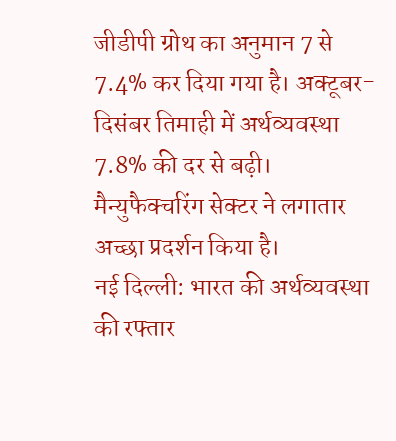जीडीपी ग्रोथ का अनुमान 7 से 7.4% कर दिया गया है। अक्टूबर-दिसंबर तिमाही में अर्थव्यवस्था 7.8% की दर से बढ़ी। मैन्युफैक्चरिंग सेक्टर ने लगातार अच्छा प्रदर्शन किया है।
नई दिल्ली: भारत की अर्थव्यवस्था की रफ्तार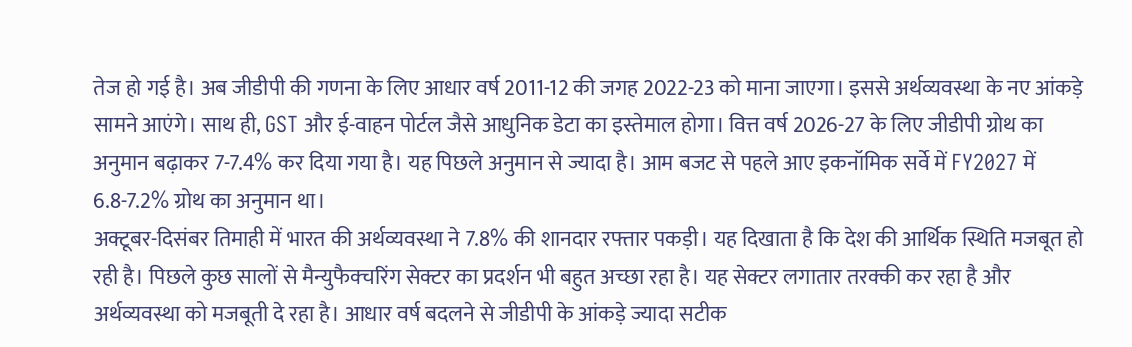तेज हो गई है। अब जीडीपी की गणना के लिए आधार वर्ष 2011-12 की जगह 2022-23 को माना जाएगा। इससे अर्थव्यवस्था के नए आंकड़े सामने आएंगे। साथ ही, GST और ई-वाहन पोर्टल जैसे आधुनिक डेटा का इस्तेमाल होगा। वित्त वर्ष 2026-27 के लिए जीडीपी ग्रोथ का अनुमान बढ़ाकर 7-7.4% कर दिया गया है। यह पिछले अनुमान से ज्यादा है। आम बजट से पहले आए इकनॉमिक सर्वे में FY2027 में 6.8-7.2% ग्रोथ का अनुमान था।
अक्टूबर-दिसंबर तिमाही में भारत की अर्थव्यवस्था ने 7.8% की शानदार रफ्तार पकड़ी। यह दिखाता है कि देश की आर्थिक स्थिति मजबूत हो रही है। पिछले कुछ सालों से मैन्युफैक्चरिंग सेक्टर का प्रदर्शन भी बहुत अच्छा रहा है। यह सेक्टर लगातार तरक्की कर रहा है और अर्थव्यवस्था को मजबूती दे रहा है। आधार वर्ष बदलने से जीडीपी के आंकड़े ज्यादा सटीक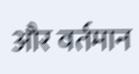और वर्तमान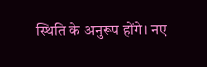स्थिति के अनुरूप होंगे। नए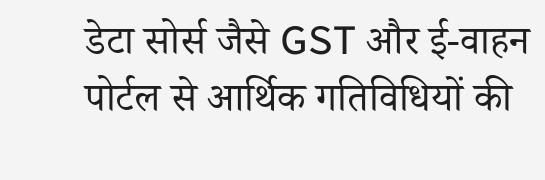डेटा सोर्स जैसे GST और ई-वाहन पोर्टल से आर्थिक गतिविधियों की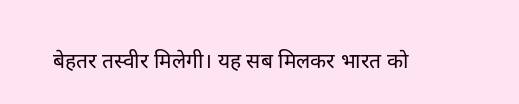बेहतर तस्वीर मिलेगी। यह सब मिलकर भारत को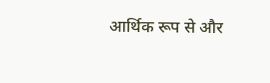आर्थिक रूप से और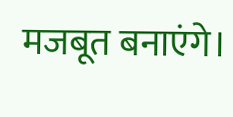मजबूत बनाएंगे।